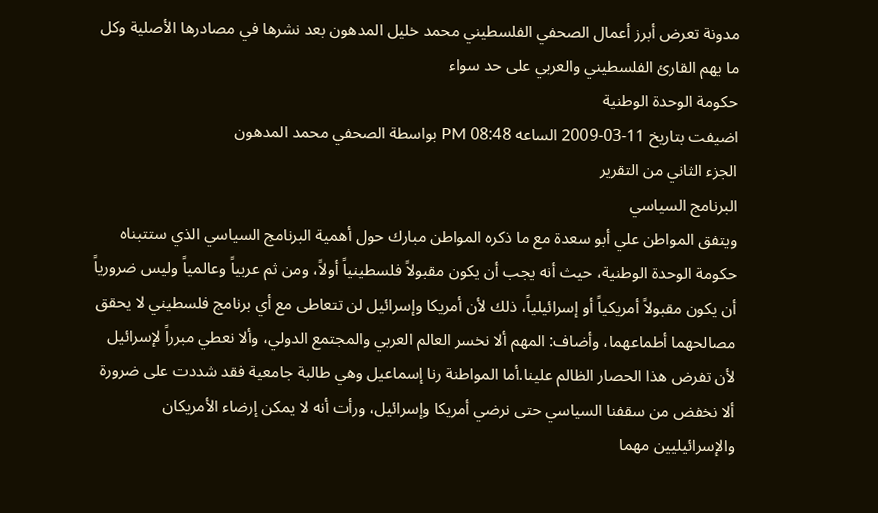مدونة تعرض أبرز أعمال الصحفي الفلسطيني محمد خليل المدهون بعد نشرها في مصادرها الأصلية وكل ما يهم القارئ الفلسطيني والعربي على حد سواء
حكومة الوحدة الوطنية
اضيفت بتاريخ 11-03-2009 الساعه 08:48 PM بواسطة الصحفي محمد المدهون
الجزء الثاني من التقرير
البرنامج السياسي
ويتفق المواطن علي أبو سعدة مع ما ذكره المواطن مبارك حول أهمية البرنامج السياسي الذي ستتبناه حكومة الوحدة الوطنية، حيث أنه يجب أن يكون مقبولاً فلسطينياً أولاً، ومن ثم عربياً وعالمياً وليس ضرورياً أن يكون مقبولاً أمريكياً أو إسرائيلياً، ذلك لأن أمريكا وإسرائيل لن تتعاطى مع أي برنامج فلسطيني لا يحقق مصالحهما أطماعهما، وأضاف: المهم ألا نخسر العالم العربي والمجتمع الدولي، وألا نعطي مبرراً لإسرائيل لأن تفرض هذا الحصار الظالم علينا.أما المواطنة رنا إسماعيل وهي طالبة جامعية فقد شددت على ضرورة ألا نخفض من سقفنا السياسي حتى نرضي أمريكا وإسرائيل، ورأت أنه لا يمكن إرضاء الأمريكان والإسرائيليين مهما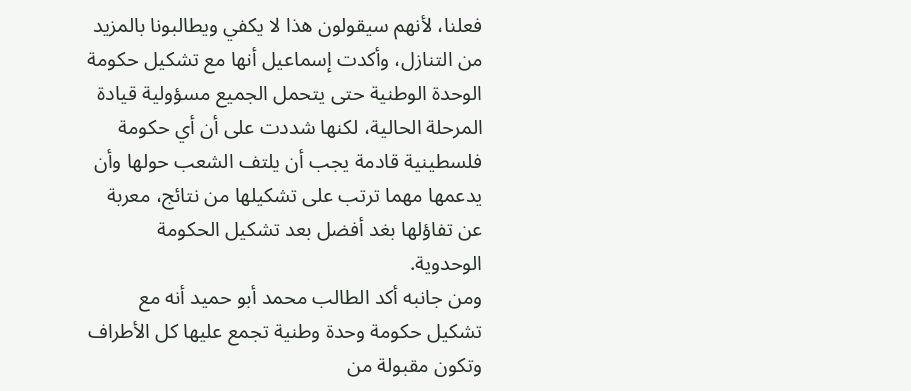فعلنا، لأنهم سيقولون هذا لا يكفي ويطالبونا بالمزيد من التنازل، وأكدت إسماعيل أنها مع تشكيل حكومة الوحدة الوطنية حتى يتحمل الجميع مسؤولية قيادة المرحلة الحالية، لكنها شددت على أن أي حكومة فلسطينية قادمة يجب أن يلتف الشعب حولها وأن يدعمها مهما ترتب على تشكيلها من نتائج، معربة عن تفاؤلها بغد أفضل بعد تشكيل الحكومة الوحدوية.
ومن جانبه أكد الطالب محمد أبو حميد أنه مع تشكيل حكومة وحدة وطنية تجمع عليها كل الأطراف وتكون مقبولة من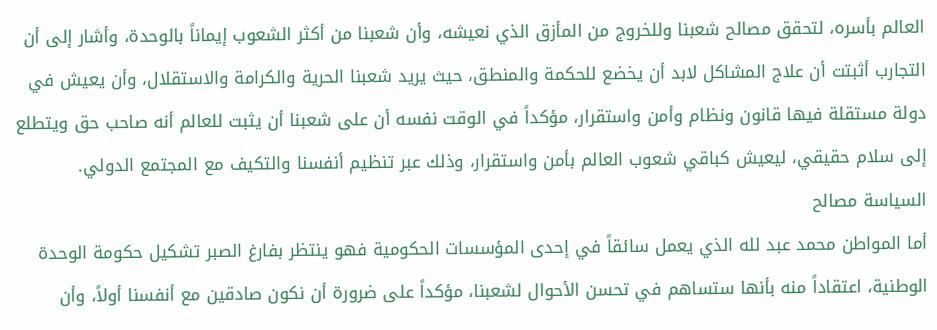العالم بأسره، لتحقق مصالح شعبنا وللخروج من المأزق الذي نعيشه، وأن شعبنا من أكثر الشعوب إيماناً بالوحدة، وأشار إلى أن التجارب أثبتت أن علاج المشاكل لابد أن يخضع للحكمة والمنطق، حيث يريد شعبنا الحرية والكرامة والاستقلال، وأن يعيش في دولة مستقلة فيها قانون ونظام وأمن واستقرار، مؤكداً في الوقت نفسه أن على شعبنا أن يثبت للعالم أنه صاحب حق ويتطلع إلى سلام حقيقي، ليعيش كباقي شعوب العالم بأمن واستقرار، وذلك عبر تنظيم أنفسنا والتكيف مع المجتمع الدولي.
السياسة مصالح
أما المواطن محمد عبد لله الذي يعمل سائقاً في إحدى المؤسسات الحكومية فهو ينتظر بفارغ الصبر تشكيل حكومة الوحدة الوطنية، اعتقاداً منه بأنها ستساهم في تحسن الأحوال لشعبنا، مؤكداً على ضرورة أن نكون صادقين مع أنفسنا أولاً، وأن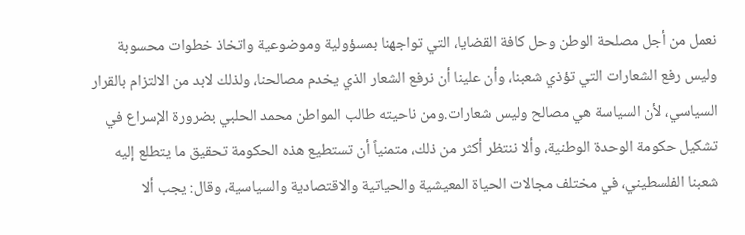نعمل من أجل مصلحة الوطن وحل كافة القضايا، التي تواجهنا بمسؤولية وموضوعية واتخاذ خطوات محسوبة وليس رفع الشعارات التي تؤذي شعبنا، وأن علينا أن نرفع الشعار الذي يخدم مصالحنا، ولذلك لابد من الالتزام بالقرار السياسي، لأن السياسة هي مصالح وليس شعارات.ومن ناحيته طالب المواطن محمد الحلبي بضرورة الإسراع في تشكيل حكومة الوحدة الوطنية، وألا ننتظر أكثر من ذلك، متمنياً أن تستطيع هذه الحكومة تحقيق ما يتطلع إليه شعبنا الفلسطيني، في مختلف مجالات الحياة المعيشية والحياتية والاقتصادية والسياسية، وقال: يجب ألا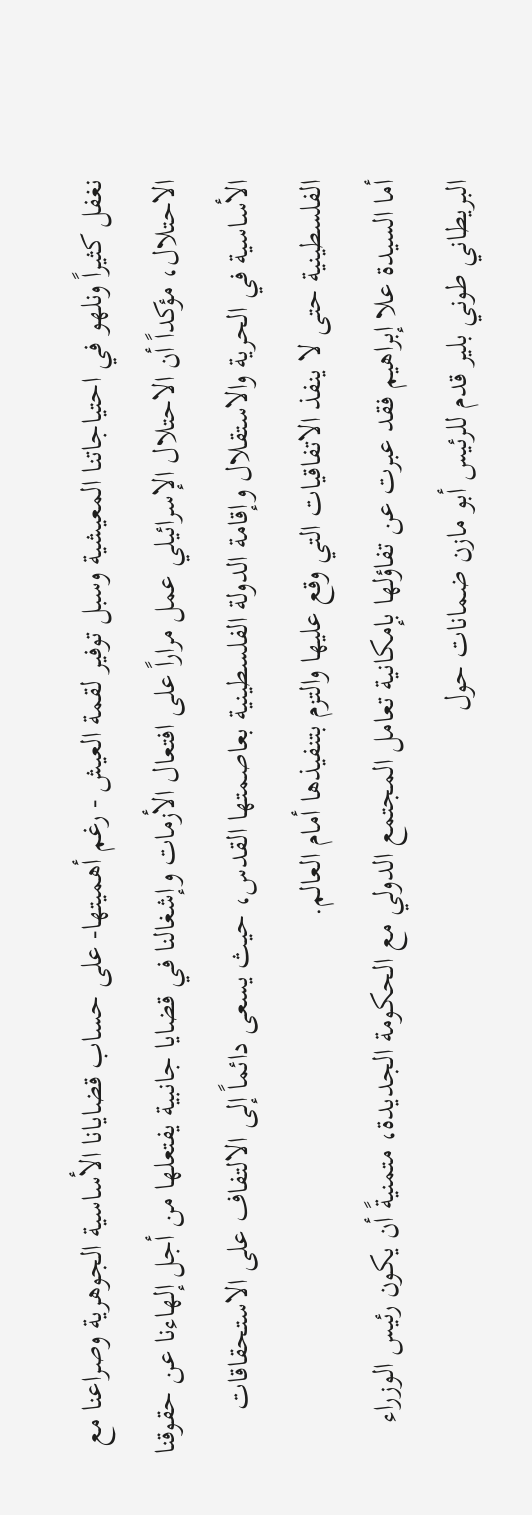نغفل كثيراً ونلهو في احتياجاتنا المعيشية وسبل توفير لقمة العيش - رغم أهميتها- على حساب قضايانا الأساسية الجوهرية وصراعنا مع الاحتلال، مؤكداً أن الاحتلال الإسرائيلي عمل مراراً على افتعال الأزمات وإشغالنا في قضايا جانبية يفتعلها من أجل إلهاءنا عن حقوقنا الأساسية في الحرية والاستقلال وإقامة الدولة الفلسطينية بعاصمتها القدس، حيث يسعى دائماً إلى الالتفاف على الاستحقاقات الفلسطينية حتى لا ينفذ الاتفاقيات التي وقع عليها والتزم بتنفيذها أمام العالم.
أما السيدة علا إبراهيم فقد عبرت عن تفاؤلها بإمكانية تعامل المجتمع الدولي مع الحكومة الجديدة، متمنيةً أن يكون رئيس الوزراء البريطاني طوني بلير قدم للرئيس أبو مازن ضمانات حول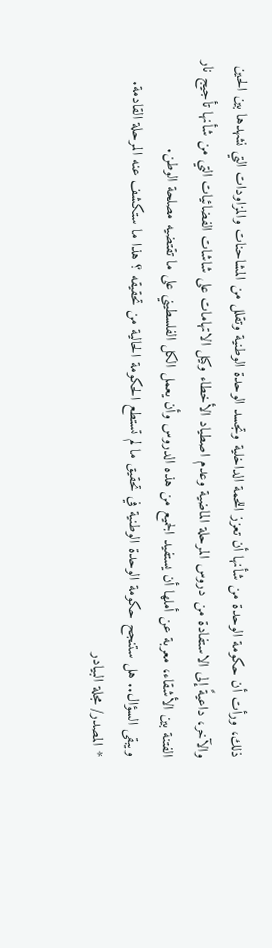ذلك، ورأت أن حكومة الوحدة من شأنها أن تعزز اللحمة الداخلية وتجسد الوحدة الوطنية وتقلل من المشاحنات والمزاودات التي نشهدها بين الحين والآخر، داعيةً إلى الاستفادة من دروس المرحلة الماضية وعدم اصطياد الأخطاء وكيل الاتهامات على شاشات الفضائيات التي من شأنها تأجيج نار الفتنة بين الأشقاء، معربة عن أملها أن يستفيد الجميع من هذه الدروس وأن يعمل الكل الفلسطيني على ما تقتضيه مصلحة الوطن.
ويبقى السؤال.. هل ستنجح حكومة الوحدة الوطنية في تحقيق ما لم تستطع الحكومة الحالية من تحقيقه ؟ هذا ما ستكشف عنه المرحلة القادمة.
* المصدر/ مجلة البيادر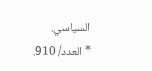السياسي.
* العدد/ 910.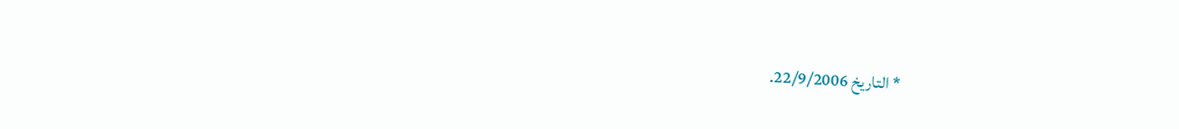* التاريخ 22/9/2006.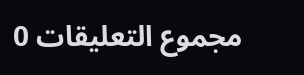مجموع التعليقات 0